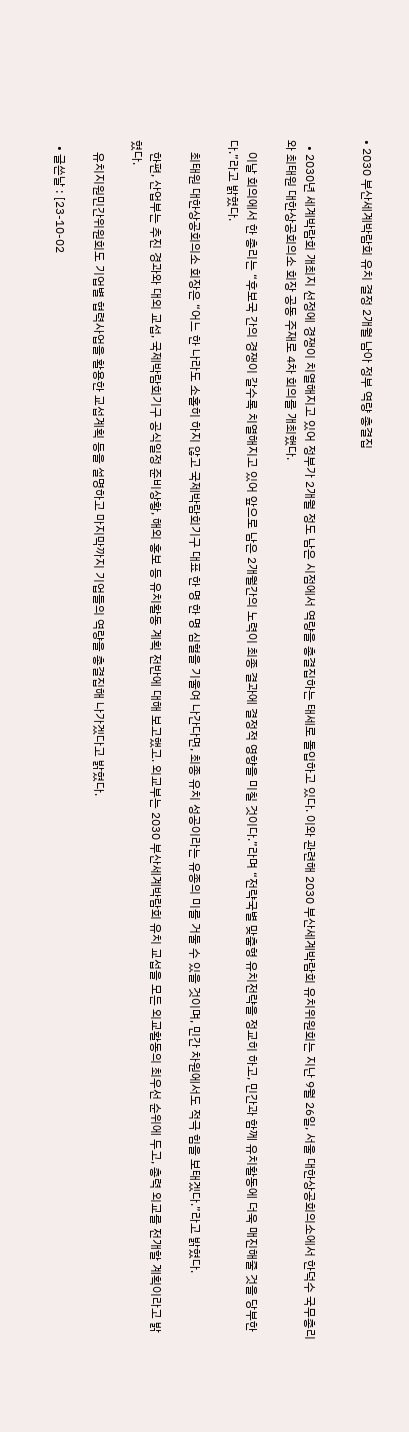• 2030 부산세계박람회 유치 결정 2개월 남아 정부 역량 총결집


  • 2030년 세계박람회 개최지 선정에 경쟁이 치열해지고 있어 정부가 2개월 정도 남은 시점에서 역량을 총결집하는 태세로 돌입하고 있다. 이와 관련해 2030 부산세계박람회 유치위원회는 지난 9월 26일, 서울 대한상공회의소에서 한덕수 국무총리와 최태원 대한상공회의소 회장 공동 주재로 4차 회의를 개최했다.

    이날 회의에서 한 총리는 “후보국 간의 경쟁이 갈수록 치열해지고 있어 앞으로 남은 2개월간의 노력이 최종 결과에 결정적 영향을 미칠 것이다.”라며 “전략국별 맞춤형 유치전략을 정교히 하고, 민간과 함께 유치활동에 더욱 매진해줄 것을 당부한다.”라고 밝혔다.

    최태원 대한상공회의소 회장은 “어느 한 나라도 소홀히 하지 않고 국제박람회기구 대표 한 명 한 명 심혈을 기울여 나간다면, 최종 유치 성공이라는 유종의 미를 거둘 수 있을 것이며, 민간 차원에서도 적극 힘을 보태겠다.”라고 밝혔다.

    한편, 산업부는 추진 경과와 대외 교섭, 국제박람회기구 공식일정 준비상황, 해외 홍보 등 유치활동 계획 전반에 대해 보고했고. 외교부는 2030 부산세계박람회 유치 교섭을 모든 외교활동의 최우선 순위에 두고, 총력 외교를 전개할 계획이라고 밝혔다.

    유치지원민간위원회도 기업별 협력사업을 활용한 교섭계획 등을 설명하고 마지막까지 기업들의 역량을 총결집해 나가겠다고 밝혔다.

  • 글쓴날 : [23-10-02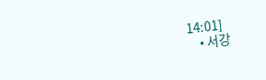14:01]
    • 서강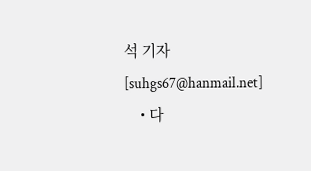석 기자[suhgs67@hanmail.net]
    • 다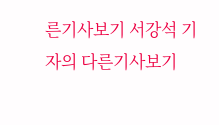른기사보기 서강석 기자의 다른기사보기